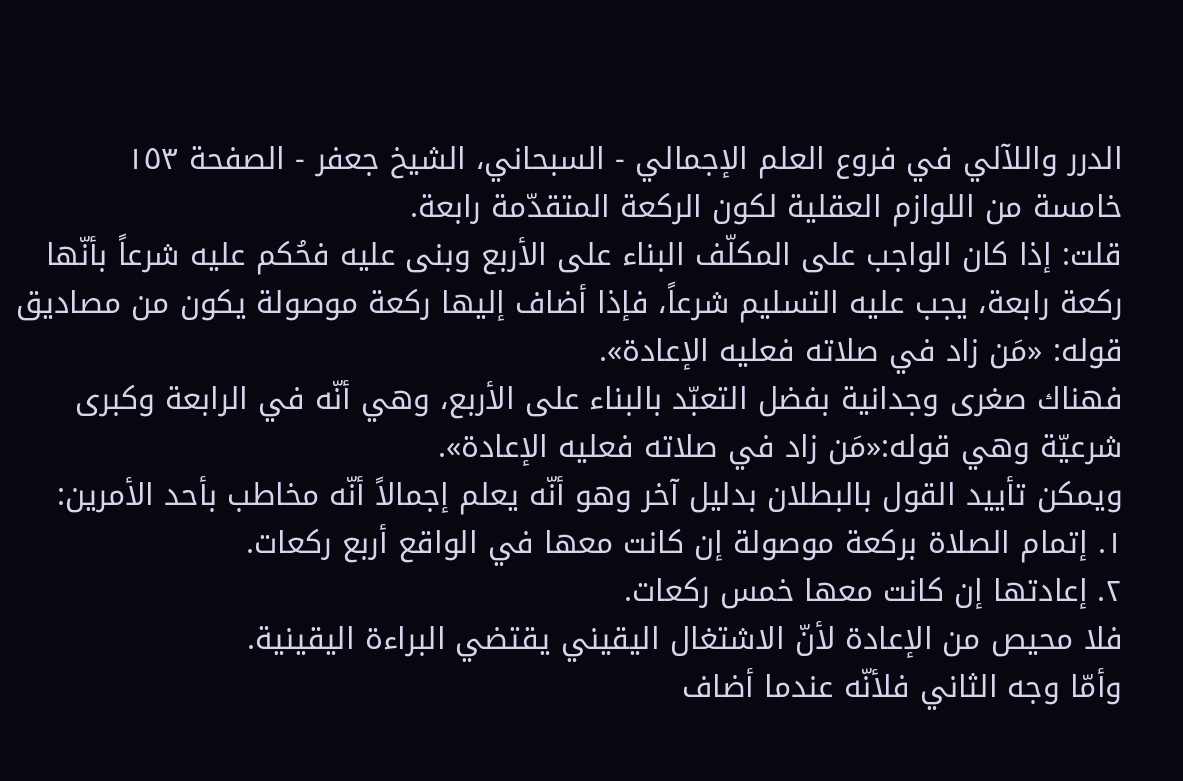الدرر واللآلي في فروع العلم الإجمالي - السبحاني، الشيخ جعفر - الصفحة ١٥٣
خامسة من اللوازم العقلية لكون الركعة المتقدّمة رابعة.
قلت: إذا كان الواجب على المكلّف البناء على الأربع وبنى عليه فحُكم عليه شرعاً بأنّها ركعة رابعة، يجب عليه التسليم شرعاً، فإذا أضاف إليها ركعة موصولة يكون من مصاديق قوله: «مَن زاد في صلاته فعليه الإعادة».
فهناك صغرى وجدانية بفضل التعبّد بالبناء على الأربع، وهي أنّه في الرابعة وكبرى شرعيّة وهي قوله:«مَن زاد في صلاته فعليه الإعادة».
ويمكن تأييد القول بالبطلان بدليل آخر وهو أنّه يعلم إجمالاً أنّه مخاطب بأحد الأمرين:
١. إتمام الصلاة بركعة موصولة إن كانت معها في الواقع أربع ركعات.
٢. إعادتها إن كانت معها خمس ركعات.
فلا محيص من الإعادة لأنّ الاشتغال اليقيني يقتضي البراءة اليقينية.
وأمّا وجه الثاني فلأنّه عندما أضاف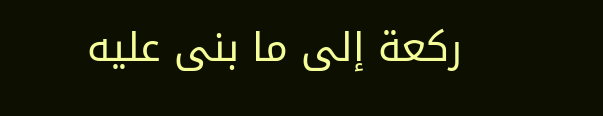ركعة إلى ما بنى عليه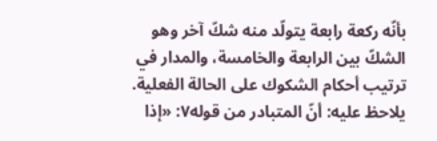بأنّه ركعة رابعة يتولّد منه شكّ آخر وهو الشكّ بين الرابعة والخامسة، والمدار في ترتيب أحكام الشكوك على الحالة الفعلية.
يلاحظ عليه: أنّ المتبادر من قوله٧: «إذا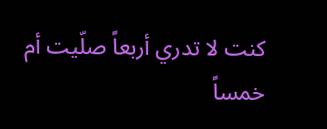كنت لا تدري أربعاً صلّيت أم خمساً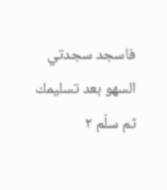فاسجد سجدتي السهو بعد تسليمك ثم سلّم ٢